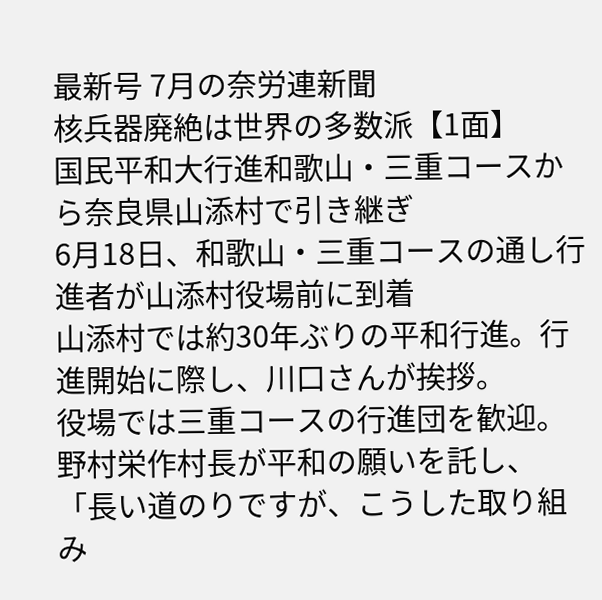最新号 7月の奈労連新聞
核兵器廃絶は世界の多数派【1面】
国民平和大行進和歌山・三重コースから奈良県山添村で引き継ぎ
6月18日、和歌山・三重コースの通し行進者が山添村役場前に到着
山添村では約30年ぶりの平和行進。行進開始に際し、川口さんが挨拶。
役場では三重コースの行進団を歓迎。野村栄作村長が平和の願いを託し、「長い道のりですが、こうした取り組み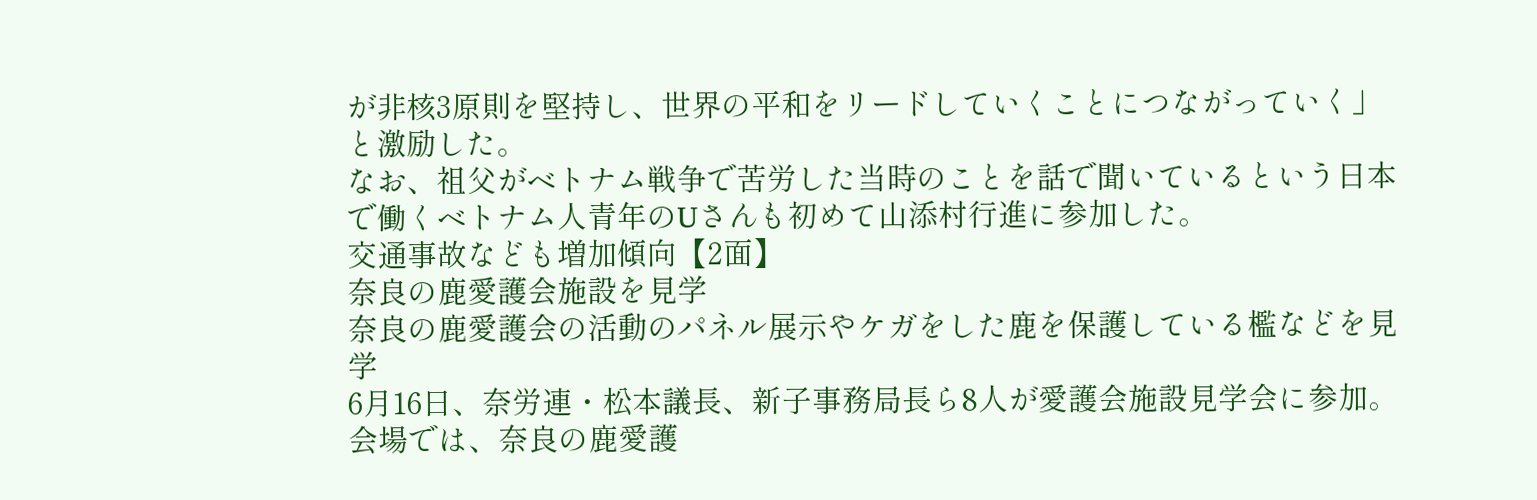が非核3原則を堅持し、世界の平和をリードしていくことにつながっていく」と激励した。
なお、祖父がベトナム戦争で苦労した当時のことを話で聞いているという日本で働くベトナム人青年のUさんも初めて山添村行進に参加した。
交通事故なども増加傾向【2面】
奈良の鹿愛護会施設を見学
奈良の鹿愛護会の活動のパネル展示やケガをした鹿を保護している檻などを見学
6月16日、奈労連・松本議長、新子事務局長ら8人が愛護会施設見学会に参加。会場では、奈良の鹿愛護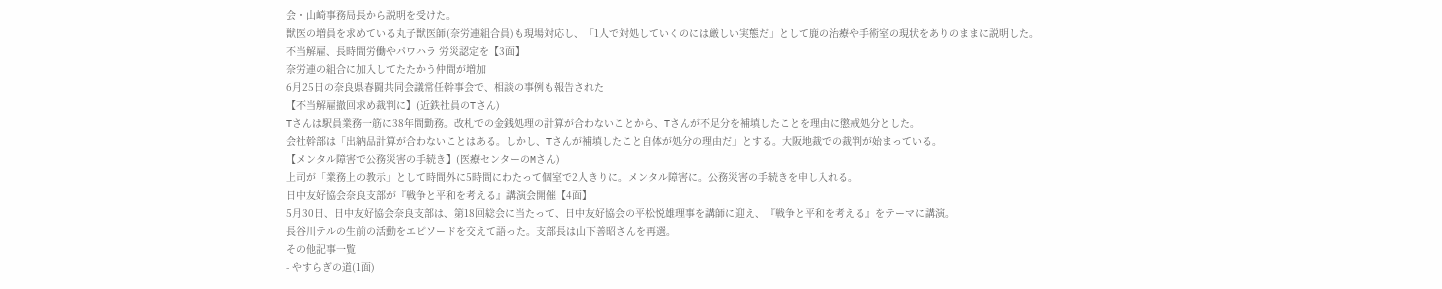会・山崎事務局長から説明を受けた。
獣医の増員を求めている丸子獣医師(奈労連組合員)も現場対応し、「1人で対処していくのには厳しい実態だ」として鹿の治療や手術室の現状をありのままに説明した。
不当解雇、長時間労働やパワハラ 労災認定を【3面】
奈労連の組合に加入してたたかう仲間が増加
6月25日の奈良県春闘共同会議常任幹事会で、相談の事例も報告された
【不当解雇撤回求め裁判に】(近鉄社員のTさん)
Tさんは駅員業務一筋に38年間勤務。改札での金銭処理の計算が合わないことから、Tさんが不足分を補填したことを理由に懲戒処分とした。
会社幹部は「出納品計算が合わないことはある。しかし、Tさんが補填したこと自体が処分の理由だ」とする。大阪地裁での裁判が始まっている。
【メンタル障害で公務災害の手続き】(医療センターのMさん)
上司が「業務上の教示」として時間外に5時間にわたって個室で2人きりに。メンタル障害に。公務災害の手続きを申し入れる。
日中友好協会奈良支部が『戦争と平和を考える』講演会開催【4面】
5月30日、日中友好協会奈良支部は、第18回総会に当たって、日中友好協会の平松悦雄理事を講師に迎え、『戦争と平和を考える』をテーマに講演。
長谷川テルの生前の活動をエピソードを交えて語った。支部長は山下善昭さんを再選。
その他記事一覧
- やすらぎの道(1面)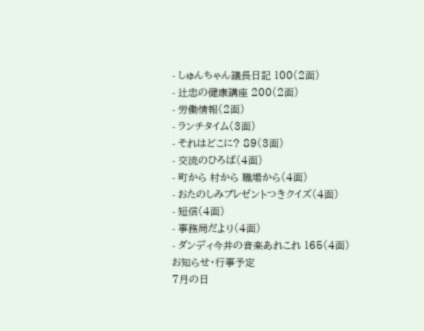- しゅんちゃん議長日記 100(2面)
- 辻忠の健康講座 200(2面)
- 労働情報(2面)
- ランチタイム(3面)
- それはどこに? 89(3面)
- 交流のひろば(4面)
- 町から 村から 職場から(4面)
- おたのしみプレゼントつきクイズ(4面)
- 短信(4面)
- 事務局だより(4面)
- ダンディ今井の音楽あれこれ 165(4面)
お知らせ・行事予定
7月の日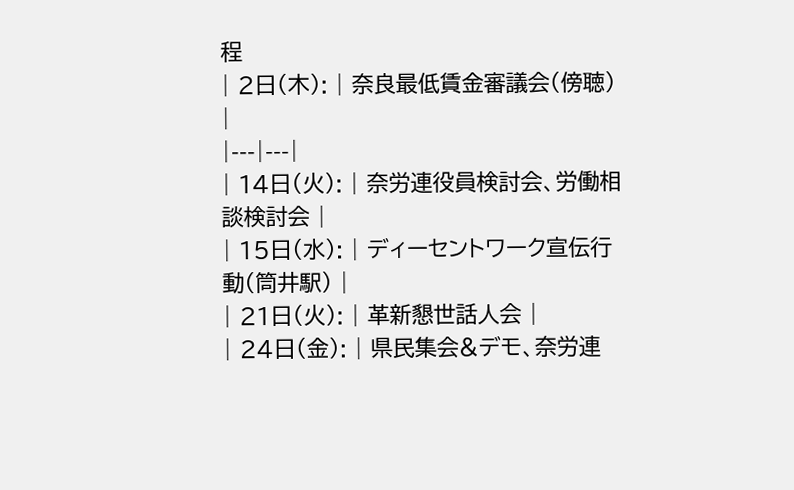程
| 2日(木): | 奈良最低賃金審議会(傍聴) |
|---|---|
| 14日(火): | 奈労連役員検討会、労働相談検討会 |
| 15日(水): | ディーセントワーク宣伝行動(筒井駅) |
| 21日(火): | 革新懇世話人会 |
| 24日(金): | 県民集会&デモ、奈労連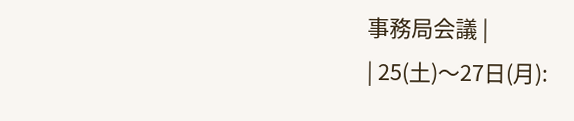事務局会議 |
| 25(土)〜27日(月):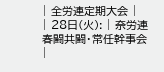| 全労連定期大会 |
| 28日(火): | 奈労連春闘共闘・常任幹事会 |